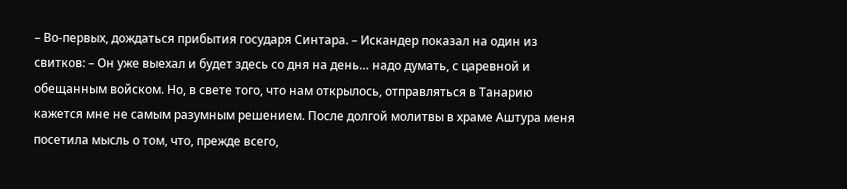– Во-первых, дождаться прибытия государя Синтара. – Искандер показал на один из свитков: – Он уже выехал и будет здесь со дня на день… надо думать, с царевной и обещанным войском. Но, в свете того, что нам открылось, отправляться в Танарию кажется мне не самым разумным решением. После долгой молитвы в храме Аштура меня посетила мысль о том, что, прежде всего,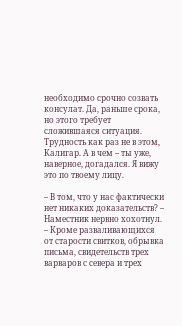необходимо срочно созвать консулат. Да, раньше срока, но этого требует сложившаяся ситуация. Трудность как раз не в этом, Калигар. А в чем – ты уже, наверное, догадался. Я вижу это по твоему лицу.

– В том, что у нас фактически нет никаких доказательств? – Наместник нервно хохотнул. – Кроме разваливающихся от старости свитков, обрывка письма, свидетельств трех варваров с севера и трех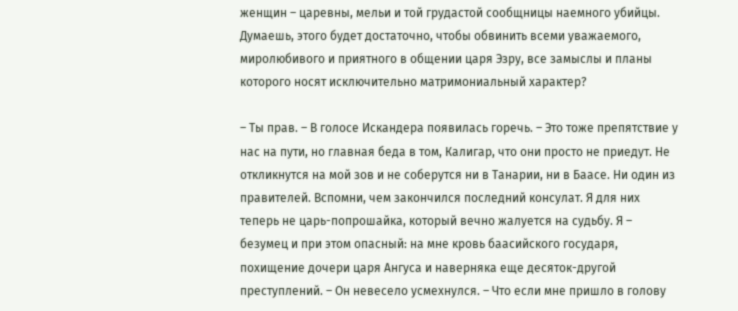женщин – царевны, мельи и той грудастой сообщницы наемного убийцы. Думаешь, этого будет достаточно, чтобы обвинить всеми уважаемого, миролюбивого и приятного в общении царя Эзру, все замыслы и планы которого носят исключительно матримониальный характер?

– Ты прав. – В голосе Искандера появилась горечь. – Это тоже препятствие у нас на пути, но главная беда в том, Калигар, что они просто не приедут. Не откликнутся на мой зов и не соберутся ни в Танарии, ни в Баасе. Ни один из правителей. Вспомни, чем закончился последний консулат. Я для них теперь не царь-попрошайка, который вечно жалуется на судьбу. Я – безумец и при этом опасный: на мне кровь баасийского государя, похищение дочери царя Ангуса и наверняка еще десяток-другой преступлений. – Он невесело усмехнулся. – Что если мне пришло в голову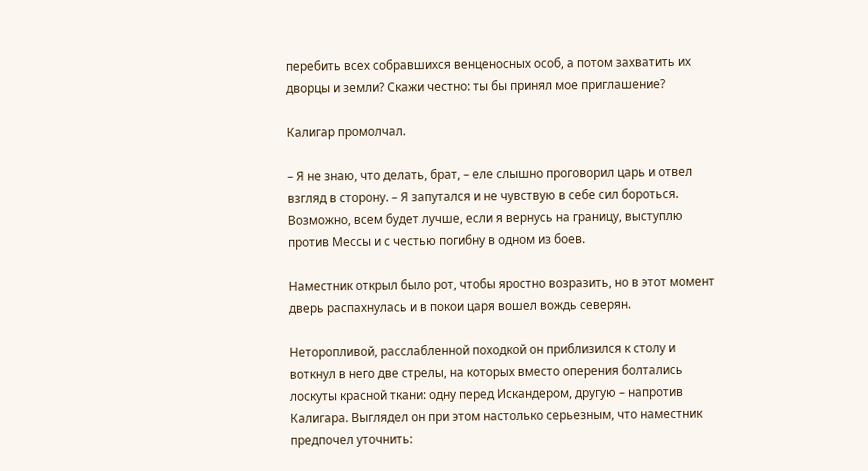перебить всех собравшихся венценосных особ, а потом захватить их дворцы и земли? Скажи честно: ты бы принял мое приглашение?

Калигар промолчал.

– Я не знаю, что делать, брат, – еле слышно проговорил царь и отвел взгляд в сторону. – Я запутался и не чувствую в себе сил бороться. Возможно, всем будет лучше, если я вернусь на границу, выступлю против Мессы и с честью погибну в одном из боев.

Наместник открыл было рот, чтобы яростно возразить, но в этот момент дверь распахнулась и в покои царя вошел вождь северян.

Неторопливой, расслабленной походкой он приблизился к столу и воткнул в него две стрелы, на которых вместо оперения болтались лоскуты красной ткани: одну перед Искандером, другую – напротив Калигара. Выглядел он при этом настолько серьезным, что наместник предпочел уточнить: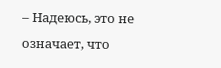– Надеюсь, это не означает, что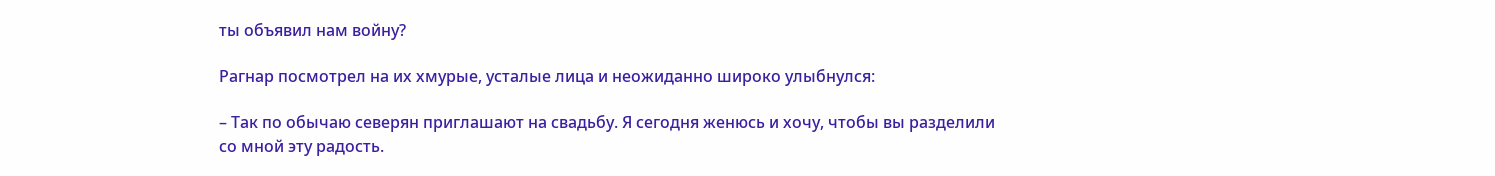ты объявил нам войну?

Рагнар посмотрел на их хмурые, усталые лица и неожиданно широко улыбнулся:

– Так по обычаю северян приглашают на свадьбу. Я сегодня женюсь и хочу, чтобы вы разделили со мной эту радость.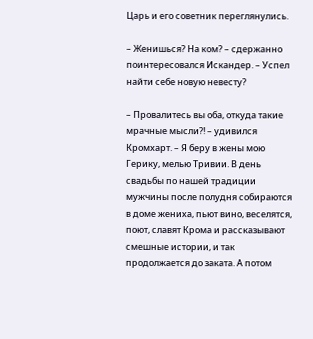Царь и его советник переглянулись.

– Женишься? На ком? – сдержанно поинтересовался Искандер. – Успел найти себе новую невесту?

– Провалитесь вы оба, откуда такие мрачные мысли?! – удивился Кромхарт. – Я беру в жены мою Герику, мелью Тривии. В день свадьбы по нашей традиции мужчины после полудня собираются в доме жениха, пьют вино, веселятся, поют, славят Крома и рассказывают смешные истории, и так продолжается до заката. А потом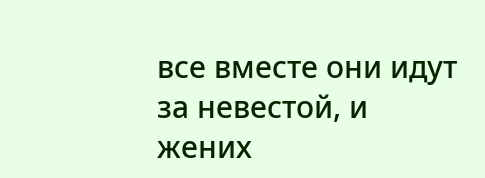все вместе они идут за невестой, и жених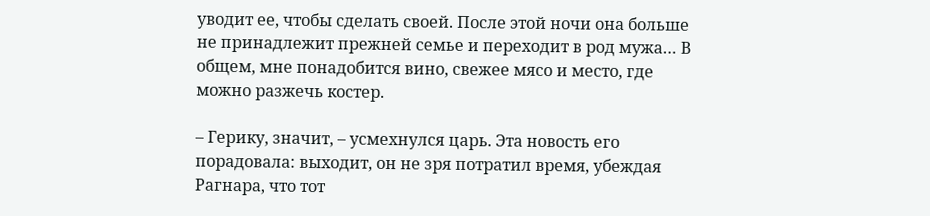уводит ее, чтобы сделать своей. После этой ночи она больше не принадлежит прежней семье и переходит в род мужа… В общем, мне понадобится вино, свежее мясо и место, где можно разжечь костер.

– Герику, значит, – усмехнулся царь. Эта новость его порадовала: выходит, он не зря потратил время, убеждая Рагнара, что тот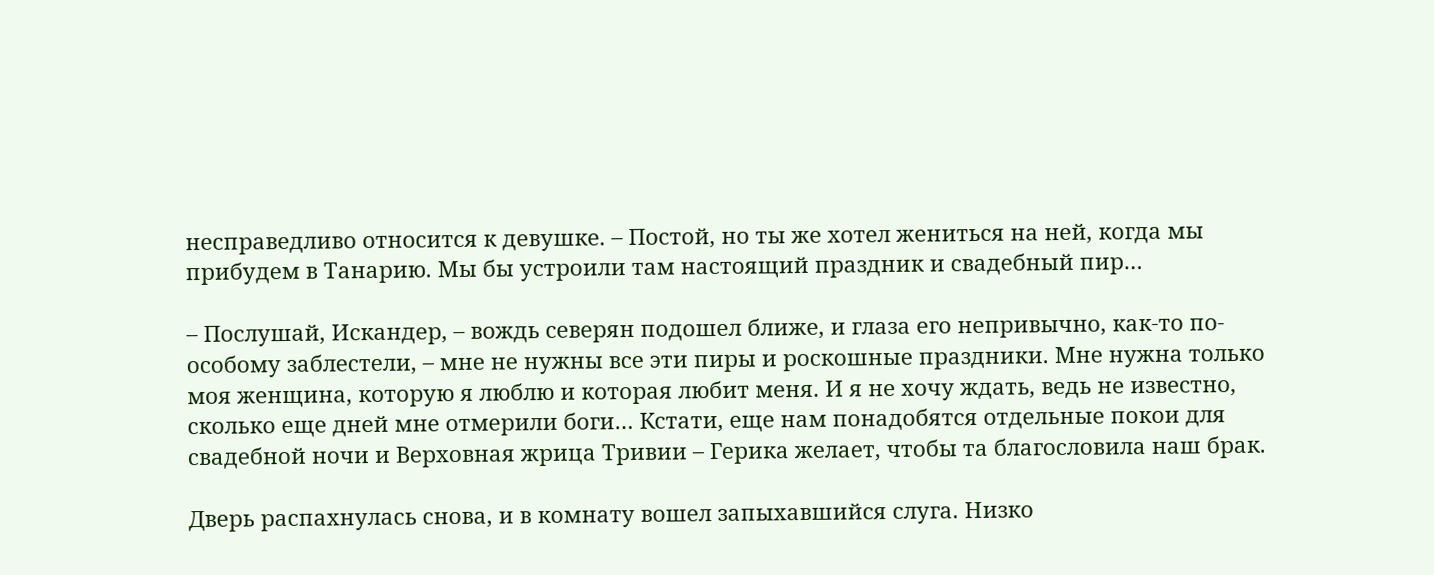несправедливо относится к девушке. – Постой, но ты же хотел жениться на ней, когда мы прибудем в Танарию. Мы бы устроили там настоящий праздник и свадебный пир…

– Послушай, Искандер, – вождь северян подошел ближе, и глаза его непривычно, как-то по-особому заблестели, – мне не нужны все эти пиры и роскошные праздники. Мне нужна только моя женщина, которую я люблю и которая любит меня. И я не хочу ждать, ведь не известно, сколько еще дней мне отмерили боги… Кстати, еще нам понадобятся отдельные покои для свадебной ночи и Верховная жрица Тривии – Герика желает, чтобы та благословила наш брак.

Дверь распахнулась снова, и в комнату вошел запыхавшийся слуга. Низко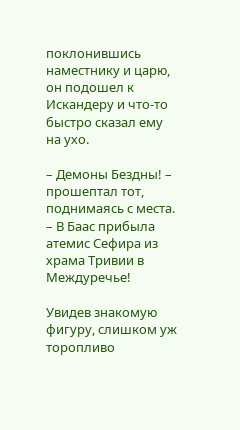поклонившись наместнику и царю, он подошел к Искандеру и что-то быстро сказал ему на ухо.

– Демоны Бездны! – прошептал тот, поднимаясь с места. – В Баас прибыла атемис Сефира из храма Тривии в Междуречье!

Увидев знакомую фигуру, слишком уж торопливо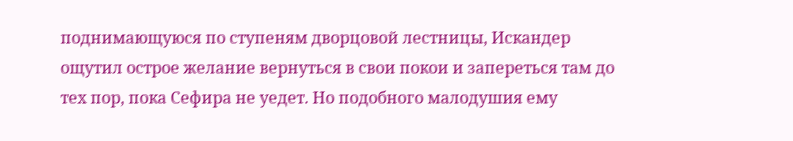поднимающуюся по ступеням дворцовой лестницы, Искандер ощутил острое желание вернуться в свои покои и запереться там до тех пор, пока Сефира не уедет. Но подобного малодушия ему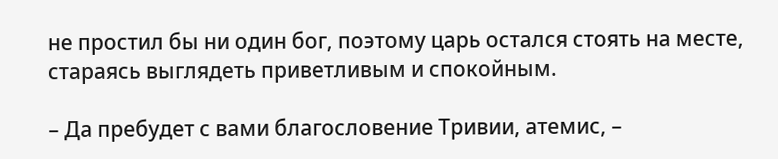не простил бы ни один бог, поэтому царь остался стоять на месте, стараясь выглядеть приветливым и спокойным.

– Да пребудет с вами благословение Тривии, атемис, –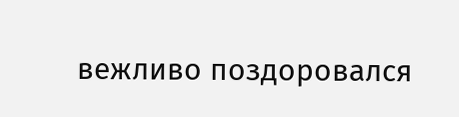вежливо поздоровался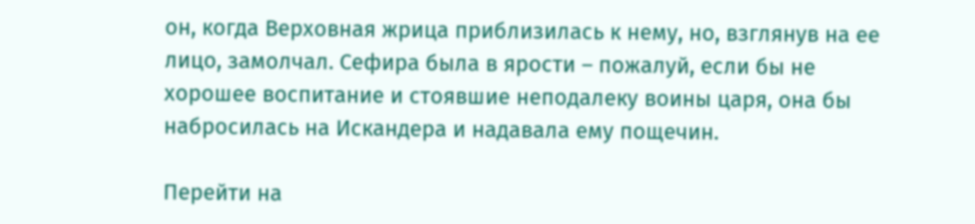он, когда Верховная жрица приблизилась к нему, но, взглянув на ее лицо, замолчал. Сефира была в ярости – пожалуй, если бы не хорошее воспитание и стоявшие неподалеку воины царя, она бы набросилась на Искандера и надавала ему пощечин.

Перейти на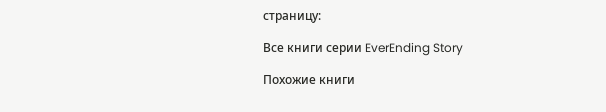страницу:

Все книги серии EverEnding Story

Похожие книги